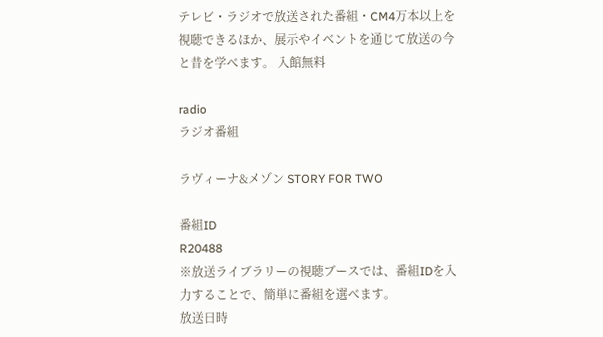テレビ・ラジオで放送された番組・CM4万本以上を視聴できるほか、展示やイベントを通じて放送の今と昔を学べます。 入館無料

radio
ラジオ番組

ラヴィーナ&メゾン STORY FOR TWO

番組ID
R20488
※放送ライブラリーの視聴ブースでは、番組IDを入力することで、簡単に番組を選べます。
放送日時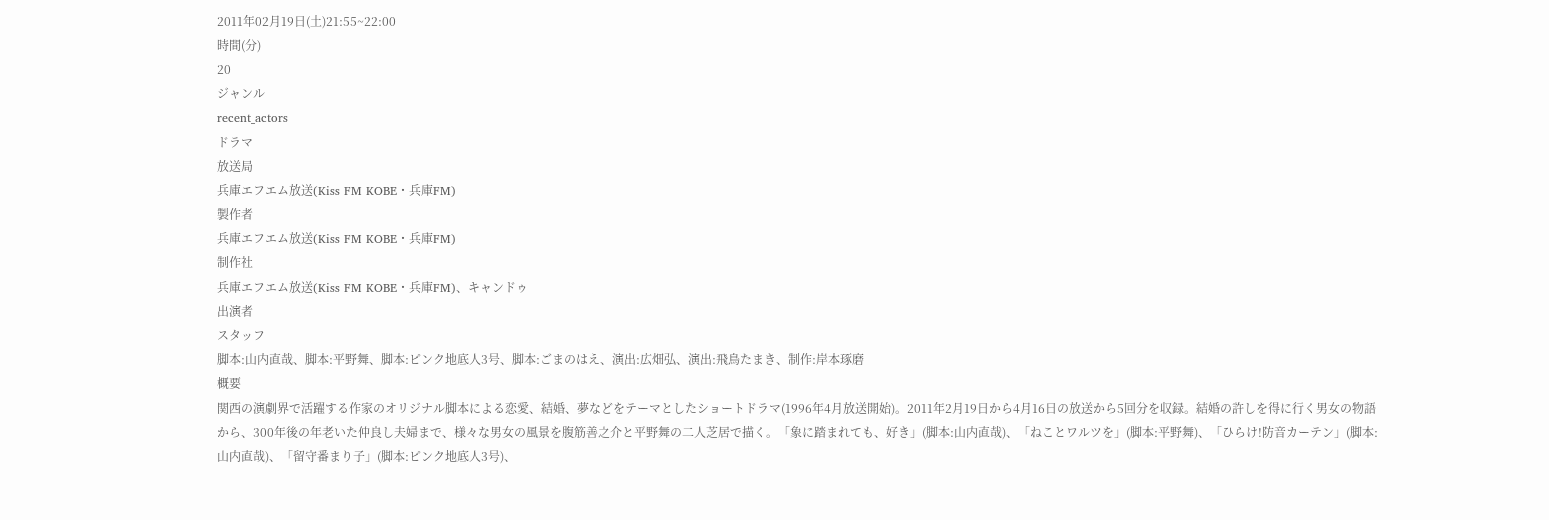2011年02月19日(土)21:55~22:00
時間(分)
20
ジャンル
recent_actors
ドラマ
放送局
兵庫エフエム放送(Kiss FM KOBE・兵庫FM)
製作者
兵庫エフエム放送(Kiss FM KOBE・兵庫FM)
制作社
兵庫エフエム放送(Kiss FM KOBE・兵庫FM)、キャンドゥ
出演者
スタッフ
脚本:山内直哉、脚本:平野舞、脚本:ピンク地底人3号、脚本:ごまのはえ、演出:広畑弘、演出:飛鳥たまき、制作:岸本琢磨
概要
関西の演劇界で活躍する作家のオリジナル脚本による恋愛、結婚、夢などをテーマとしたショートドラマ(1996年4月放送開始)。2011年2月19日から4月16日の放送から5回分を収録。結婚の許しを得に行く男女の物語から、300年後の年老いた仲良し夫婦まで、様々な男女の風景を腹筋善之介と平野舞の二人芝居で描く。「象に踏まれても、好き」(脚本:山内直哉)、「ねことワルツを」(脚本:平野舞)、「ひらけ!防音カーテン」(脚本:山内直哉)、「留守番まり子」(脚本:ピンク地底人3号)、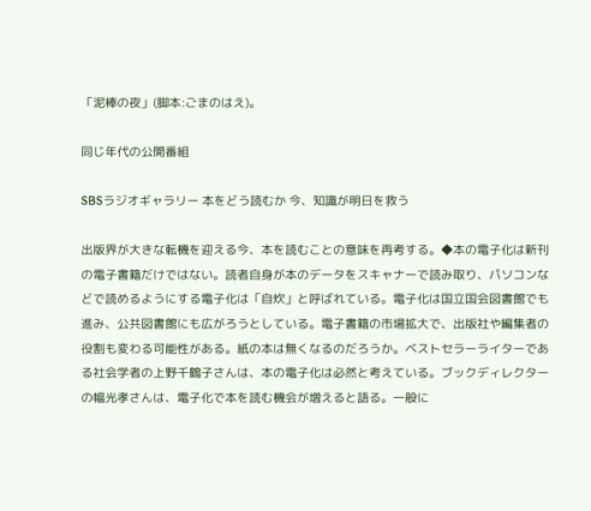「泥棒の夜」(脚本:ごまのはえ)。

同じ年代の公開番組

SBSラジオギャラリー 本をどう読むか 今、知識が明日を救う

出版界が大きな転機を迎える今、本を読むことの意味を再考する。◆本の電子化は新刊の電子書籍だけではない。読者自身が本のデータをスキャナーで読み取り、パソコンなどで読めるようにする電子化は「自炊」と呼ばれている。電子化は国立国会図書館でも進み、公共図書館にも広がろうとしている。電子書籍の市場拡大で、出版社や編集者の役割も変わる可能性がある。紙の本は無くなるのだろうか。ベストセラーライターである社会学者の上野千鶴子さんは、本の電子化は必然と考えている。ブックディレクターの幅光孝さんは、電子化で本を読む機会が増えると語る。一般に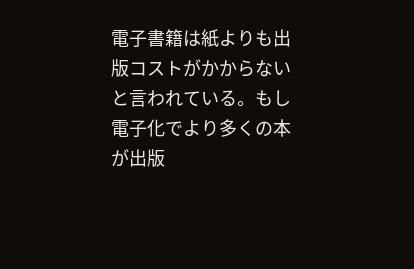電子書籍は紙よりも出版コストがかからないと言われている。もし電子化でより多くの本が出版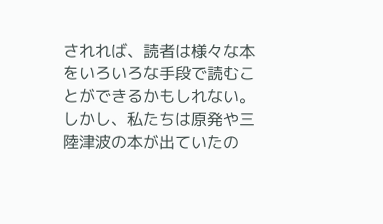されれば、読者は様々な本をいろいろな手段で読むことができるかもしれない。しかし、私たちは原発や三陸津波の本が出ていたの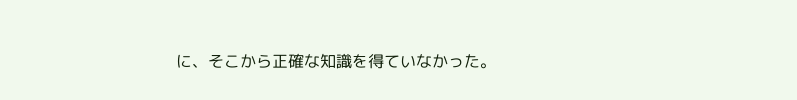に、そこから正確な知識を得ていなかった。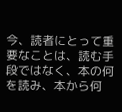今、読者にとって重要なことは、読む手段ではなく、本の何を読み、本から何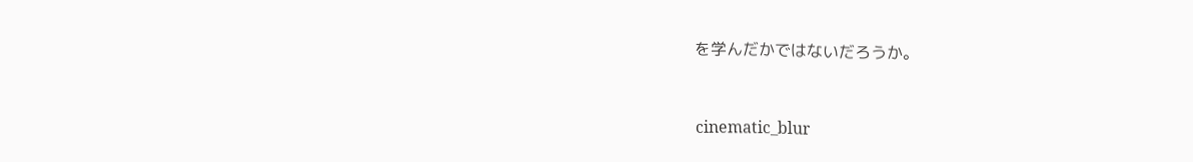を学んだかではないだろうか。


cinematic_blur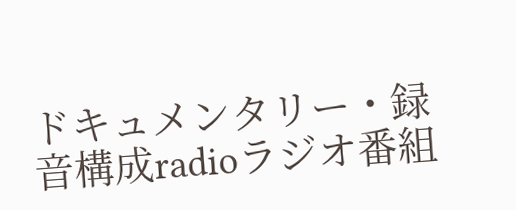ドキュメンタリー・録音構成radioラジオ番組